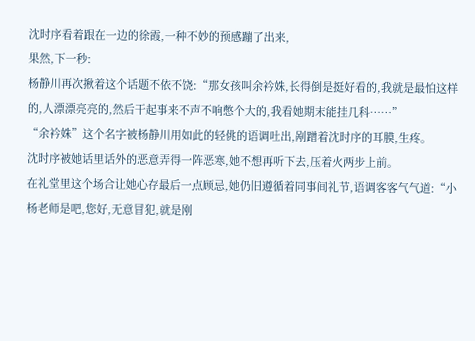沈时序看着跟在一边的徐霞,一种不妙的预感蹦了出来,
果然,下一秒:
杨静川再次揪着这个话题不依不饶:“那女孩叫余衿姝,长得倒是挺好看的,我就是最怕这样的,人漂漂亮亮的,然后干起事来不声不响憋个大的,我看她期末能挂几科……”
“余衿姝”这个名字被杨静川用如此的轻佻的语调吐出,剐蹭着沈时序的耳膜,生疼。
沈时序被她话里话外的恶意弄得一阵恶寒,她不想再听下去,压着火两步上前。
在礼堂里这个场合让她心存最后一点顾忌,她仍旧遵循着同事间礼节,语调客客气气道:“小杨老师是吧,您好,无意冒犯,就是刚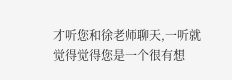才听您和徐老师聊天,一听就觉得觉得您是一个很有想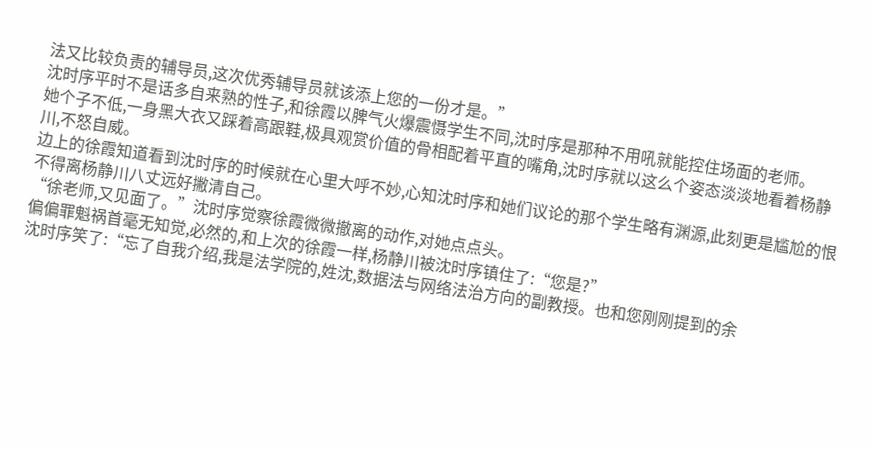法又比较负责的辅导员,这次优秀辅导员就该添上您的一份才是。”
沈时序平时不是话多自来熟的性子,和徐霞以脾气火爆震慑学生不同,沈时序是那种不用吼就能控住场面的老师。
她个子不低,一身黑大衣又踩着高跟鞋,极具观赏价值的骨相配着平直的嘴角,沈时序就以这么个姿态淡淡地看着杨静川,不怒自威。
边上的徐霞知道看到沈时序的时候就在心里大呼不妙,心知沈时序和她们议论的那个学生略有渊源,此刻更是尴尬的恨不得离杨静川八丈远好撇清自己。
“徐老师,又见面了。”沈时序觉察徐霞微微撤离的动作,对她点点头。
偏偏罪魁祸首毫无知觉,必然的,和上次的徐霞一样,杨静川被沈时序镇住了:“您是?”
沈时序笑了:“忘了自我介绍,我是法学院的,姓沈,数据法与网络法治方向的副教授。也和您刚刚提到的余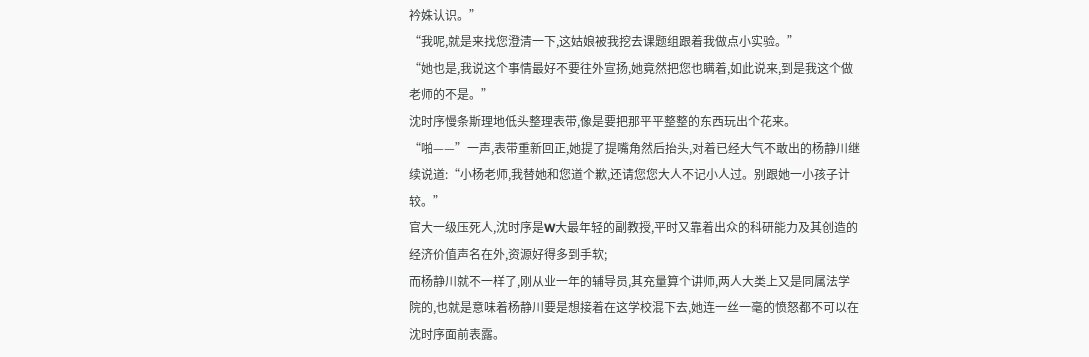衿姝认识。”
“我呢,就是来找您澄清一下,这姑娘被我挖去课题组跟着我做点小实验。”
“她也是,我说这个事情最好不要往外宣扬,她竟然把您也瞒着,如此说来,到是我这个做老师的不是。”
沈时序慢条斯理地低头整理表带,像是要把那平平整整的东西玩出个花来。
“啪——”一声,表带重新回正,她提了提嘴角然后抬头,对着已经大气不敢出的杨静川继续说道:“小杨老师,我替她和您道个歉,还请您您大人不记小人过。别跟她一小孩子计较。”
官大一级压死人,沈时序是W大最年轻的副教授,平时又靠着出众的科研能力及其创造的经济价值声名在外,资源好得多到手软;
而杨静川就不一样了,刚从业一年的辅导员,其充量算个讲师,两人大类上又是同属法学院的,也就是意味着杨静川要是想接着在这学校混下去,她连一丝一毫的愤怒都不可以在沈时序面前表露。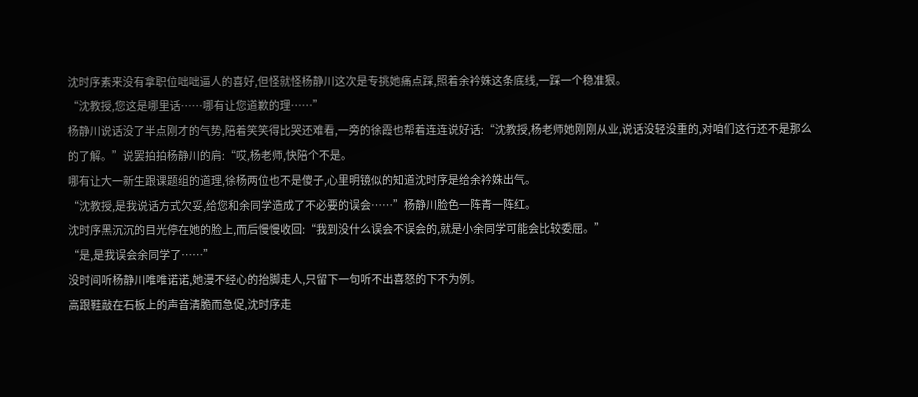沈时序素来没有拿职位咄咄逼人的喜好,但怪就怪杨静川这次是专挑她痛点踩,照着余衿姝这条底线,一踩一个稳准狠。
“沈教授,您这是哪里话……哪有让您道歉的理……”
杨静川说话没了半点刚才的气势,陪着笑笑得比哭还难看,一旁的徐霞也帮着连连说好话:“沈教授,杨老师她刚刚从业,说话没轻没重的,对咱们这行还不是那么的了解。”说罢拍拍杨静川的肩:“哎,杨老师,快陪个不是。
哪有让大一新生跟课题组的道理,徐杨两位也不是傻子,心里明镜似的知道沈时序是给余衿姝出气。
“沈教授,是我说话方式欠妥,给您和余同学造成了不必要的误会……”杨静川脸色一阵青一阵红。
沈时序黑沉沉的目光停在她的脸上,而后慢慢收回:“我到没什么误会不误会的,就是小余同学可能会比较委屈。”
“是,是我误会余同学了……”
没时间听杨静川唯唯诺诺,她漫不经心的抬脚走人,只留下一句听不出喜怒的下不为例。
高跟鞋敲在石板上的声音清脆而急促,沈时序走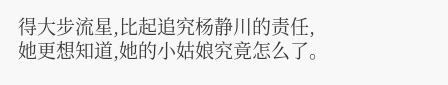得大步流星,比起追究杨静川的责任,她更想知道,她的小姑娘究竟怎么了。